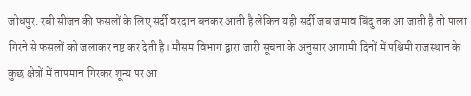जोधपुर. रबी सीजन की फसलों के लिए सर्दी वरदान बनकर आती है लेकिन यही सर्दी जब जमाव बिंदु तक आ जाती है तो पाला गिरने से फसलों को जलाकर नष्ट कर देती है। मौसम विभाग द्वारा जारी सूचना के अनुसार आगामी दिनों में पश्चिमी राजस्थान के कुछ क्षेत्रों में तापमान गिरकर शून्य पर आ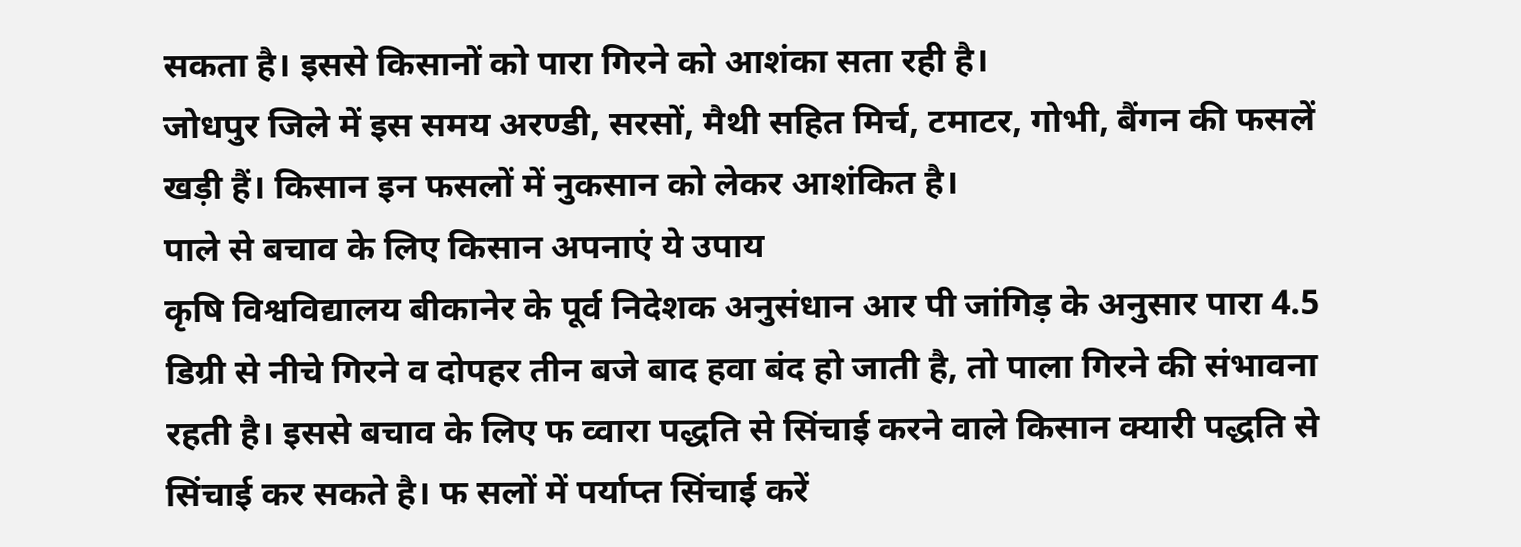सकता है। इससे किसानों को पारा गिरने को आशंका सता रही है।
जोधपुर जिले में इस समय अरण्डी, सरसों, मैथी सहित मिर्च, टमाटर, गोभी, बैंगन की फसलें खड़ी हैं। किसान इन फसलों में नुकसान को लेकर आशंकित है।
पाले से बचाव के लिए किसान अपनाएं ये उपाय
कृषि विश्वविद्यालय बीकानेर के पूर्व निदेशक अनुसंधान आर पी जांगिड़ के अनुसार पारा 4.5 डिग्री से नीचे गिरने व दोपहर तीन बजे बाद हवा बंद हो जाती है, तो पाला गिरने की संभावना रहती है। इससे बचाव के लिए फ व्वारा पद्धति से सिंचाई करने वाले किसान क्यारी पद्धति से सिंचाई कर सकते है। फ सलों में पर्याप्त सिंचाई करें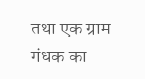तथा एक ग्राम गंधक का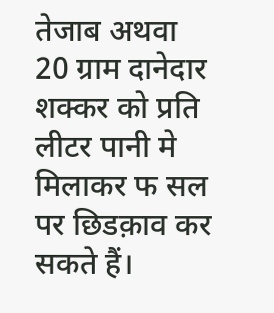तेजाब अथवा 20 ग्राम दानेदार शक्कर को प्रति लीटर पानी मे मिलाकर फ सल पर छिडक़ाव कर सकते हैं।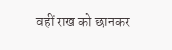वहीं राख को छानकर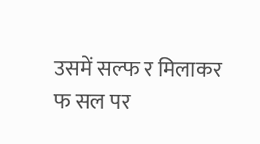उसमें सल्फ र मिलाकर फ सल पर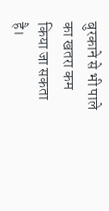बुरकाने से भी पाले का खतरा कम किया जा सकता है।